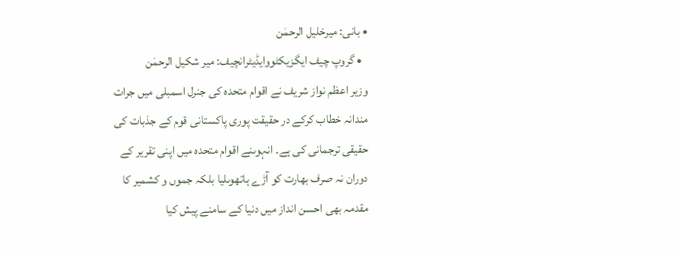• بانی: میرخلیل الرحمٰن
  • گروپ چیف ایگزیکٹووایڈیٹرانچیف: میر شکیل الرحمٰن
وزیر اعظم نواز شریف نے اقوام متحدہ کی جنرل اسمبلی میں جرات مندانہ خطاب کرکے در حقیقت پوری پاکستانی قوم کے جذبات کی حقیقی ترجمانی کی ہے۔ انہوںنے اقوام متحدہ میں اپنی تقریر کے دوران نہ صرف بھارت کو آڑے ہاتھوںلیا بلکہ جموں و کشمیر کا مقدمہ بھی احسن انداز میں دنیا کے سامنے پیش کیا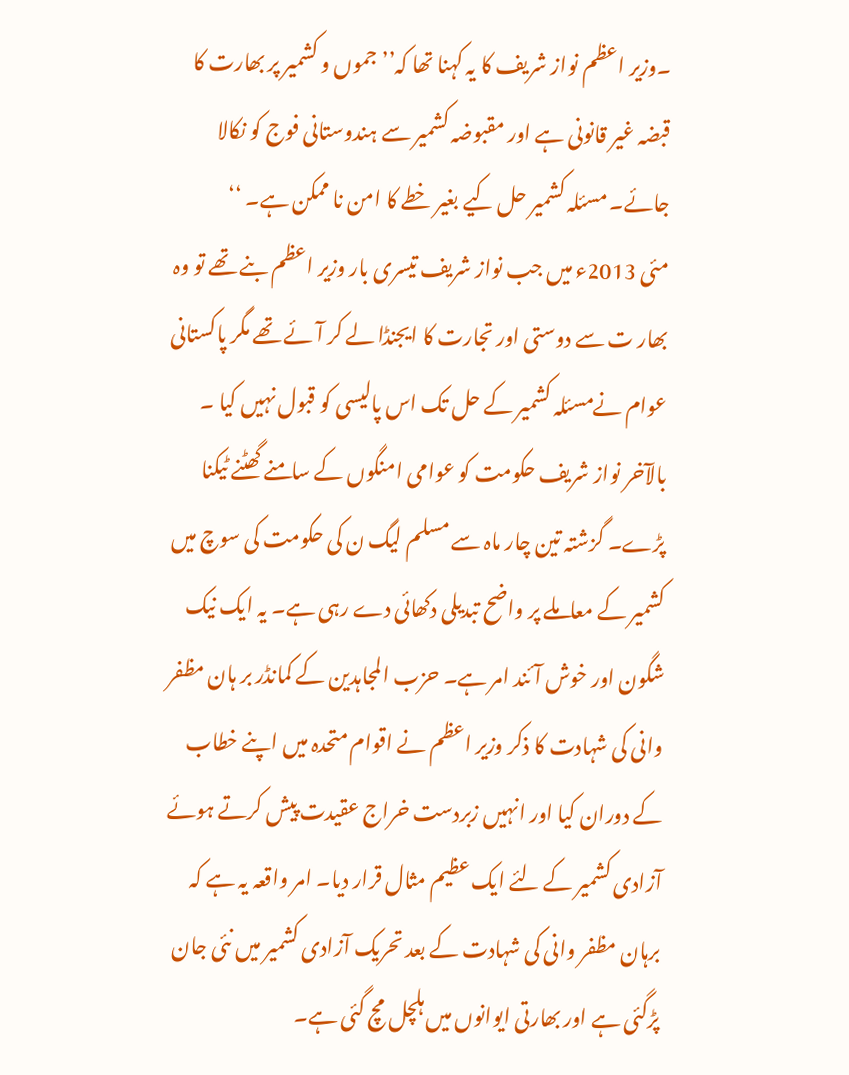۔وزیر اعظم نواز شریف کا یہ کہنا تھا کہ’’ جموں و کشمیر پر بھارت کا قبضہ غیر قانونی ہے اور مقبوضہ کشمیر سے ہندوستانی فوج کو نکالا جائے۔ مسئلہ کشمیر حل کیے بغیر خطے کا امن نا ممکن ہے۔ ‘‘
مئی 2013ء میں جب نواز شریف تیسری بار وزیر اعظم بنے تھے تو وہ بھار ت سے دوستی اور تجارت کا ایجنڈا لے کر آئے تھے مگر پاکستانی عوام نےمسئلہ کشمیر کے حل تک اس پالیسی کو قبول نہیں کیا ۔ بالآخر نواز شریف حکومت کو عوامی امنگوں کے سامنے گھٹنے ٹیکنا پڑے۔ گزشتہ تین چار ماہ سے مسلم لیگ ن کی حکومت کی سوچ میں کشمیر کے معاملے پر واضح تبدیلی دکھائی دے رہی ہے۔ یہ ایک نیک شگون اور خوش آئند امر ہے۔ حزب المجاہدین کے کمانڈر بر ہان مظفر وانی کی شہادت کا ذکر وزیر اعظم نے اقوام متحدہ میں اپنے خطاب کے دوران کیا اور انہیں زبردست خراج عقیدت پیش کرتے ہوئے آزادی کشمیر کے لئے ایک عظیم مثال قرار دیا۔ امر واقعہ یہ ہے کہ برہان مظفر وانی کی شہادت کے بعد تحریک آزادی کشمیر میں نئی جان پڑگئی ہے اور بھارتی ایوانوں میں ہلچل مچ گئی ہے۔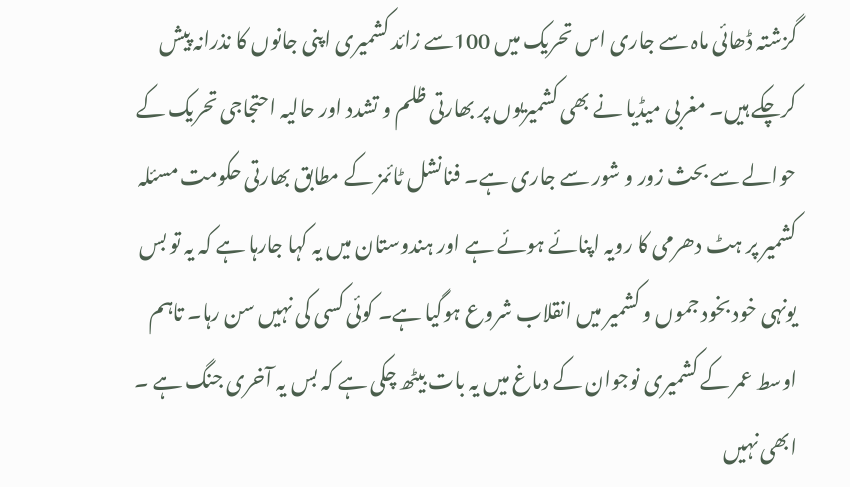گزشتہ ڈھائی ماہ سے جاری اس تحریک میں 100سے زائد کشمیری اپنی جانوں کا نذرانہ پیش کرچکے ہیں۔ مغربی میڈیا نے بھی کشمیریوں پر بھارتی ظلم و تشدد اور حالیہ احتجاجی تحریک کے حوالے سے بحث زور و شور سے جاری ہے۔ فنانشل ٹائمز کے مطابق بھارتی حکومت مسئلہ کشمیر پر ہٹ دھرمی کا رویہ اپنائے ہوئے ہے اور ہندوستان میں یہ کہا جارہا ہے کہ یہ تو بس یونہی خود بخود جموں و کشمیر میں انقلاب شروع ہوگیا ہے۔ کوئی کسی کی نہیں سن رہا۔ تاہم اوسط عمر کے کشمیری نوجوان کے دماغ میں یہ بات بیٹھ چکی ہے کہ بس یہ آخری جنگ ہے ۔ ابھی نہیں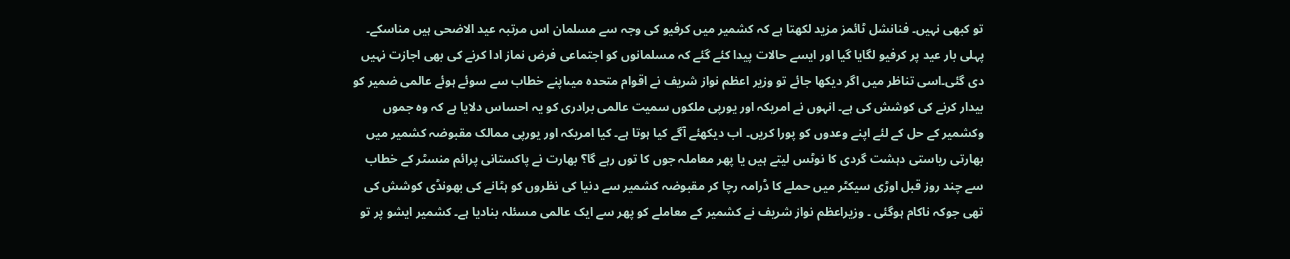تو کبھی نہیں۔ فنانشل ٹائمز مزید لکھتا ہے کہ کشمیر میں کرفیو کی وجہ سے مسلمان اس مرتبہ عید الاضحی ہیں مناسکے۔ پہلی بار عید پر کرفیو لگایا گیا اور ایسے حالات پیدا کئے گئے کہ مسلمانوں کو اجتماعی فرض نماز ادا کرنے کی بھی اجازت نہیں دی گئی۔اسی تناظر میں اگر دیکھا جائے تو وزیر اعظم نواز شریف نے اقوام متحدہ میںاپنے خطاب سے سوئے ہوئے عالمی ضمیر کو بیدار کرنے کی کوشش کی ہے۔ انہوں نے امریکہ اور یورپی ملکوں سمیت عالمی برادری کو یہ احساس دلایا ہے کہ وہ جموں وکشمیر کے حل کے لئے اپنے وعدوں کو پورا کریں۔ اب دیکھئے آگے کیا ہوتا ہے۔ کیا امریکہ اور یورپی ممالک مقبوضہ کشمیر میں بھارتی ریاستی دہشت گردی کا نوٹس لیتے ہیں یا پھر معاملہ جوں کا توں رہے گا؟ بھارت نے پاکستانی پرائم منسٹر کے خطاب سے چند روز قبل اوڑی سیکٹر میں حملے کا ڈرامہ رچا کر مقبوضہ کشمیر سے دنیا کی نظروں کو ہٹانے کی بھونڈی کوشش کی تھی جوکہ ناکام ہوگئی ۔ وزیراعظم نواز شریف نے کشمیر کے معاملے کو پھر سے ایک عالمی مسئلہ بنادیا ہے۔ کشمیر ایشو پر تو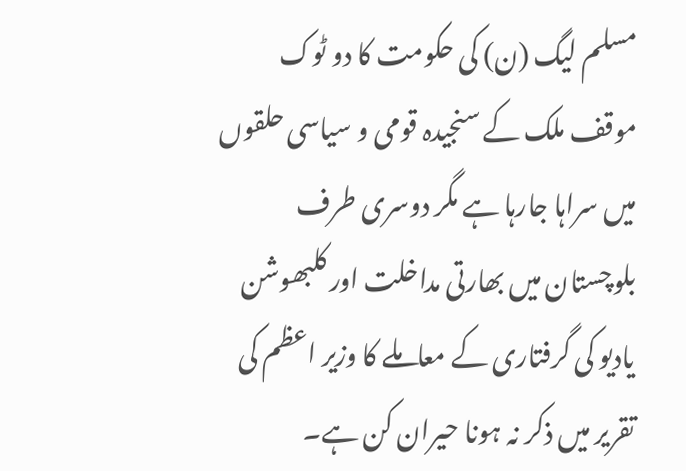مسلم لیگ (ن) کی حکومت کا دو ٹوک موقف ملک کے سنجیدہ قومی و سیاسی حلقوں میں سراہا جارہا ہے مگر دوسری طرف بلوچستان میں بھارتی مداخلت اور کلبھوشن یادیو کی گرفتاری کے معاملے کا وزیر اعظم کی تقریر میں ذکر نہ ہونا حیران کن ہے۔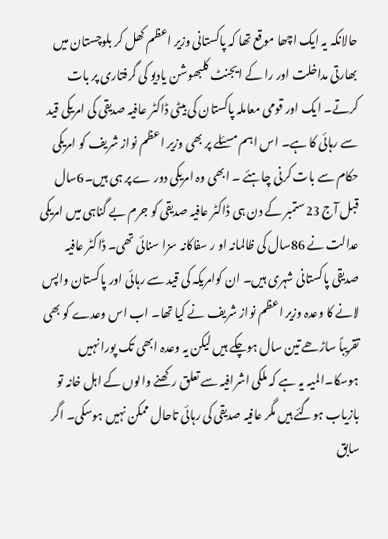حالانکہ یہ ایک اچھا موقع تھا کہ پاکستانی وزیر اعظم کھل کر بلوچستان میں بھارتی مداخلت اور را کے ایجنٹ کلبھوشن یادیو کی گرفتاری پر بات کرتے۔ ایک اور قومی معاملہ پاکستان کی بیٹی ڈاکٹر عافیہ صدیقی کی امریکی قید سے رہائی کا ہے۔ اس اہم مسئلے پر بھی وزیر اعظم نواز شریف کو امریکی حکام سے بات کرنی چاہئے ۔ ابھی وہ امریکی دور ے پر ہی ہیں۔6سال قبل آج 23ستمبر کے دن ہی ڈاکٹر عافیہ صدیقی کو جرم بے گناہی میں امریکی عدالت نے 86سال کی ظالمانہ او ر سفاکانہ سزا سنائی تھی۔ ڈاکٹر عافیہ صدیقی پاکستانی شہری ہیں۔ ان کوامریکہ کی قید سے رہائی اور پاکستان واپس لانے کا وعدہ وزیر اعظم نواز شریف نے کیا تھا۔ اب اس وعدے کو بھی تقریباً ساڑھے تین سال ہوچکے ہیں لیکن یہ وعدہ ابھی تک پورا نہیں ہوسکا۔المیہ یہ ہے کہ ملکی اشرافیہ سے تعلق رکھنے والوں کے اہل خانہ تو بازیاب ہوگئے ہیں مگر عافیہ صدیقی کی رہائی تاحال ممکن نہیں ہوسکی۔ اگر سابق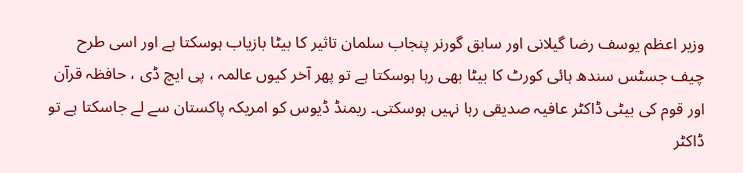وزیر اعظم یوسف رضا گیلانی اور سابق گورنر پنجاب سلمان تاثیر کا بیٹا بازیاب ہوسکتا ہے اور اسی طرح چیف جسٹس سندھ ہائی کورٹ کا بیٹا بھی رہا ہوسکتا ہے تو پھر آخر کیوں عالمہ ، پی ایچ ڈی ، حافظہ قرآن اور قوم کی بیٹی ڈاکٹر عافیہ صدیقی رہا نہیں ہوسکتی۔ ریمنڈ ڈیوس کو امریکہ پاکستان سے لے جاسکتا ہے تو ڈاکٹر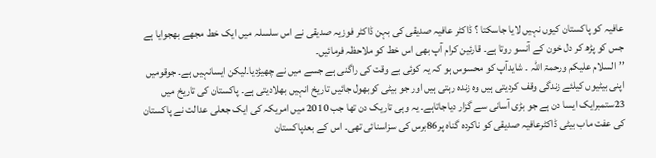عافیہ کو پاکستان کیوں نہیں لایا جاسکتا ؟ ڈاکٹر عافیہ صدیقی کی بہن ڈاکٹر فوزیہ صدیقی نے اس سلسلہ میں ایک خط مجھے بھجوایا ہے جس کو پڑھ کر دل خون کے آنسو روتا ہے۔ قارئین کرام آپ بھی اس خط کو ملاحظہ فرمائیں۔
’’السلام علیکم ورحمۃ اللہ ۔ شایدآپ کو محسوس ہو کہ یہ کوئی بے وقت کی راگنی ہے جسے میں نے چھیڑدیا۔لیکن ایسانہیں ہے۔ جوقومیں اپنی بیٹیوں کیلئے زندگی وقف کردیتی ہیں وہ زندہ رہتی ہیں اور جو بیٹی کوبھول جائیں تاریخ انہیں بھلادیتی ہے۔ پاکستان کی تاریخ میں 23ستمبرایک ایسا دن ہے جو بڑی آسانی سے گزار دیاجاتاہے۔ یہ وہی تاریک دن تھا جب 2010 میں امریکہ کی ایک جعلی عدالت نے پاکستان کی عفت ماب بیٹی ڈاکٹرعافیہ صدیقی کو ناکردہ گناہ پر86برس کی سزاسنائی تھی۔ اس کے بعدپاکستان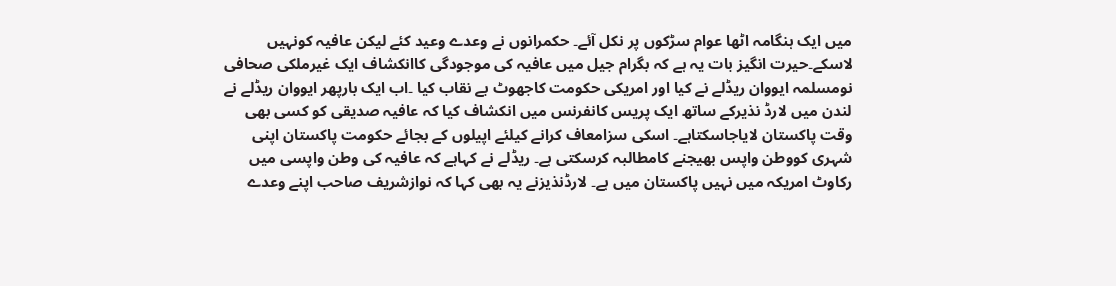میں ایک ہنگامہ اٹھا عوام سڑکوں پر نکل آئے۔ حکمرانوں نے وعدے وعید کئے لیکن عافیہ کونہیں لاسکے۔حیرت انگیز بات یہ ہے کہ بگرام جیل میں عافیہ کی موجودگی کاانکشاف ایک غیرملکی صحافی نومسلمہ ایووان ریڈلے نے کیا اور امریکی حکومت کاجھوٹ بے نقاب کیا ۔اب ایک بارپھر ایووان ریڈلے نے لندن میں لارڈ نذیرکے ساتھ ایک پریس کانفرنس میں انکشاف کیا کہ عافیہ صدیقی کو کسی بھی وقت پاکستان لایاجاسکتاہے۔ اسکی سزامعاف کرانے کیلئے اپیلوں کے بجائے حکومت پاکستان اپنی شہری کووطن واپس بھیجنے کامطالبہ کرسکتی ہے۔ ریڈلے نے کہاہے کہ عافیہ کی وطن واپسی میں رکاوٹ امریکہ میں نہیں پاکستان میں ہے۔ لارڈنذیزنے یہ بھی کہا کہ نوازشریف صاحب اپنے وعدے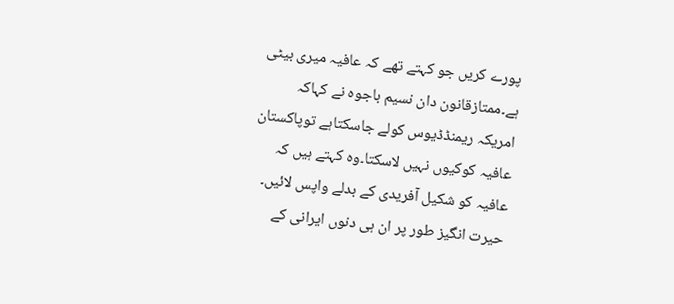پورے کریں جو کہتے تھے کہ عافیہ میری بیٹی ہے۔ممتازقانون دان نسیم باجوہ نے کہاکہ امریکہ ریمنڈڈیوس کولے جاسکتاہے توپاکستان عافیہ کوکیوں نہیں لاسکتا۔وہ کہتے ہیں کہ عافیہ کو شکیل آفریدی کے بدلے واپس لائیں۔ حیرت انگیز طور پر ان ہی دنوں ایرانی کے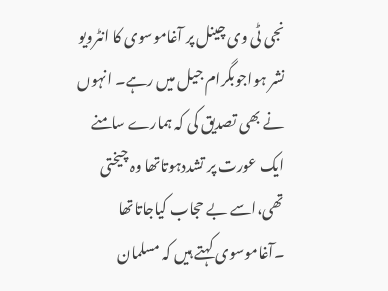نجی ٹی وی چینل پر آغاموسوی کا انٹرویو نشر ہواجوبگرام جیل میں رہے۔ انہوں نے بھی تصدیق کی کہ ہمارے سامنے ایک عورت پر تشددہوتاتھا وہ چیختی تھی،اسے بے حجاب کیاجاتاتھا ۔آغاموسوی کہتے ہیں کہ مسلمان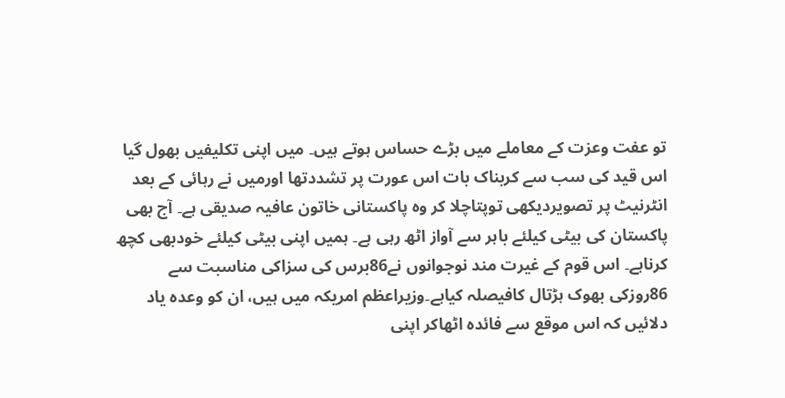تو عفت وعزت کے معاملے میں بڑے حساس ہوتے ہیں۔ میں اپنی تکلیفیں بھول گیا اس قید کی سب سے کربناک بات اس عورت پر تشددتھا اورمیں نے رہائی کے بعد انٹرنیٹ پر تصویردیکھی توپتاچلا کر وہ پاکستانی خاتون عافیہ صدیقی ہے۔ آج بھی پاکستان کی بیٹی کیلئے باہر سے آواز اٹھ رہی ہے۔ ہمیں اپنی بیٹی کیلئے خودبھی کچھ کرناہے۔ اس قوم کے غیرت مند نوجوانوں نے86برس کی سزاکی مناسبت سے 86روزکی بھوک ہڑتال کافیصلہ کیاہے۔وزیراعظم امریکہ میں ہیں، ان کو وعدہ یاد دلائیں کہ اس موقع سے فائدہ اٹھاکر اپنی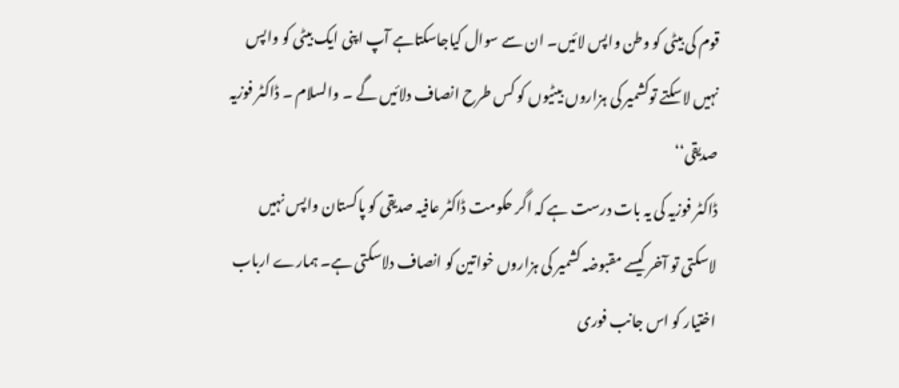قوم کی بیٹی کو وطن واپس لائیں۔ ان سے سوال کیاجاسکتاہے آپ اپنی ایک بیٹی کو واپس نہیں لاسکتے توکشمیر کی ہزاروں بیٹیوں کو کس طرح انصاف دلائیں گے ۔ والسلام ۔ ڈاکٹر فوزیہ صدیقی‘‘
ڈاکٹر فوزیہ کی یہ بات درست ہے کہ اگر حکومت ڈاکٹر عافیہ صدیقی کو پاکستان واپس نہیں لاسکتی تو آخر کیسے مقبوضہ کشمیر کی ہزاروں خواتین کو انصاف دلاسکتی ہے۔ ہمارے ارباب اختیار کو اس جانب فوری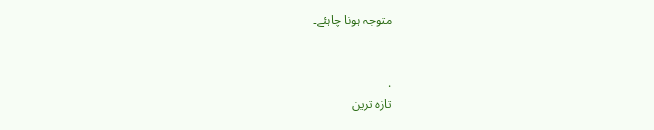متوجہ ہونا چاہئے۔


.
تازہ ترین